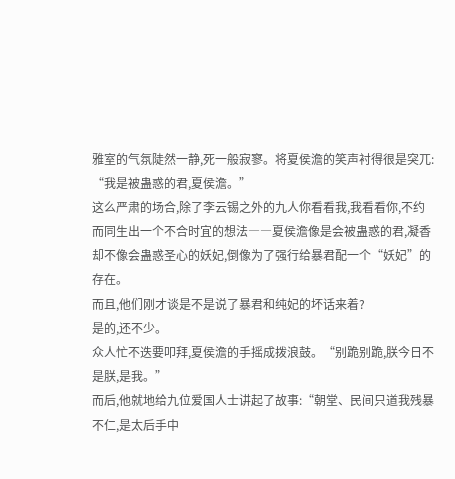雅室的气氛陡然一静,死一般寂寥。将夏侯澹的笑声衬得很是突兀:
“我是被蛊惑的君,夏侯澹。”
这么严肃的场合,除了李云锡之外的九人你看看我,我看看你,不约而同生出一个不合时宜的想法――夏侯澹像是会被蛊惑的君,凝香却不像会蛊惑圣心的妖妃,倒像为了强行给暴君配一个“妖妃”的存在。
而且,他们刚才谈是不是说了暴君和纯妃的坏话来着?
是的,还不少。
众人忙不迭要叩拜,夏侯澹的手摇成拨浪鼓。“别跪别跪,朕今日不是朕,是我。”
而后,他就地给九位爱国人士讲起了故事:“朝堂、民间只道我残暴不仁,是太后手中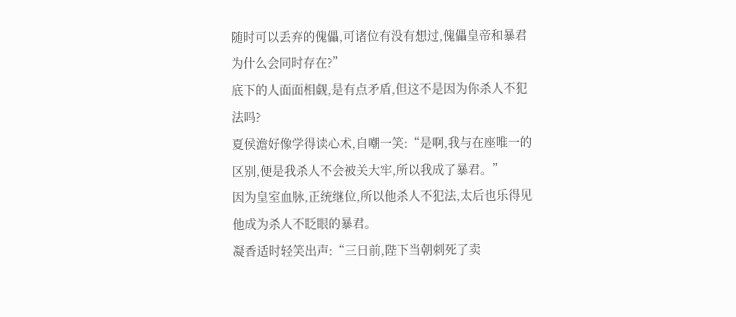随时可以丢弃的傀儡,可诸位有没有想过,傀儡皇帝和暴君为什么会同时存在?”
底下的人面面相觑,是有点矛盾,但这不是因为你杀人不犯法吗?
夏侯澹好像学得读心术,自嘲一笑:“是啊,我与在座唯一的区别,便是我杀人不会被关大牢,所以我成了暴君。”
因为皇室血脉,正统继位,所以他杀人不犯法,太后也乐得见他成为杀人不眨眼的暴君。
凝香适时轻笑出声:“三日前,陛下当朝刺死了卖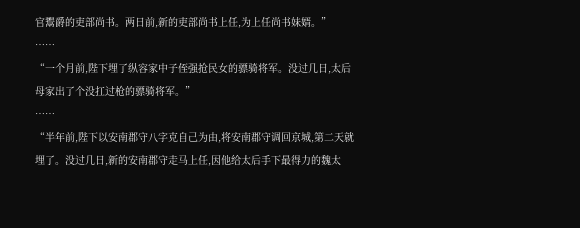官鬻爵的吏部尚书。两日前,新的吏部尚书上任,为上任尚书妹婿。”
……
“一个月前,陛下埋了纵容家中子侄强抢民女的骠骑将军。没过几日,太后母家出了个没扛过枪的骠骑将军。”
……
“半年前,陛下以安南郡守八字克自己为由,将安南郡守调回京城,第二天就埋了。没过几日,新的安南郡守走马上任,因他给太后手下最得力的魏太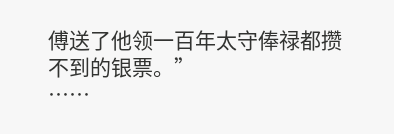傅送了他领一百年太守俸禄都攒不到的银票。”
……